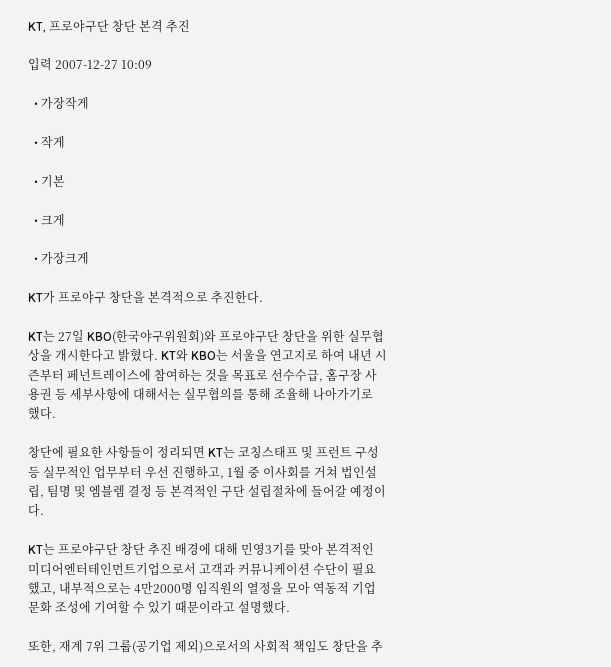KT, 프로야구단 창단 본격 추진

입력 2007-12-27 10:09

  • 가장작게

  • 작게

  • 기본

  • 크게

  • 가장크게

KT가 프로야구 창단을 본격적으로 추진한다.

KT는 27일 KBO(한국야구위원회)와 프로야구단 창단을 위한 실무협상을 개시한다고 밝혔다. KT와 KBO는 서울을 연고지로 하여 내년 시즌부터 페넌트레이스에 참여하는 것을 목표로 선수수급, 홈구장 사용권 등 세부사항에 대해서는 실무협의를 통해 조율해 나아가기로 했다.

창단에 필요한 사항들이 정리되면 KT는 코칭스태프 및 프런트 구성 등 실무적인 업무부터 우선 진행하고, 1월 중 이사회를 거쳐 법인설립, 팀명 및 엠블렘 결정 등 본격적인 구단 설립절차에 들어갈 예정이다.

KT는 프로야구단 창단 추진 배경에 대해 민영3기를 맞아 본격적인 미디어엔터테인먼트기업으로서 고객과 커뮤니케이션 수단이 필요했고, 내부적으로는 4만2000명 임직원의 열정을 모아 역동적 기업문화 조성에 기여할 수 있기 때문이라고 설명했다.

또한, 재계 7위 그룹(공기업 제외)으로서의 사회적 책임도 창단을 추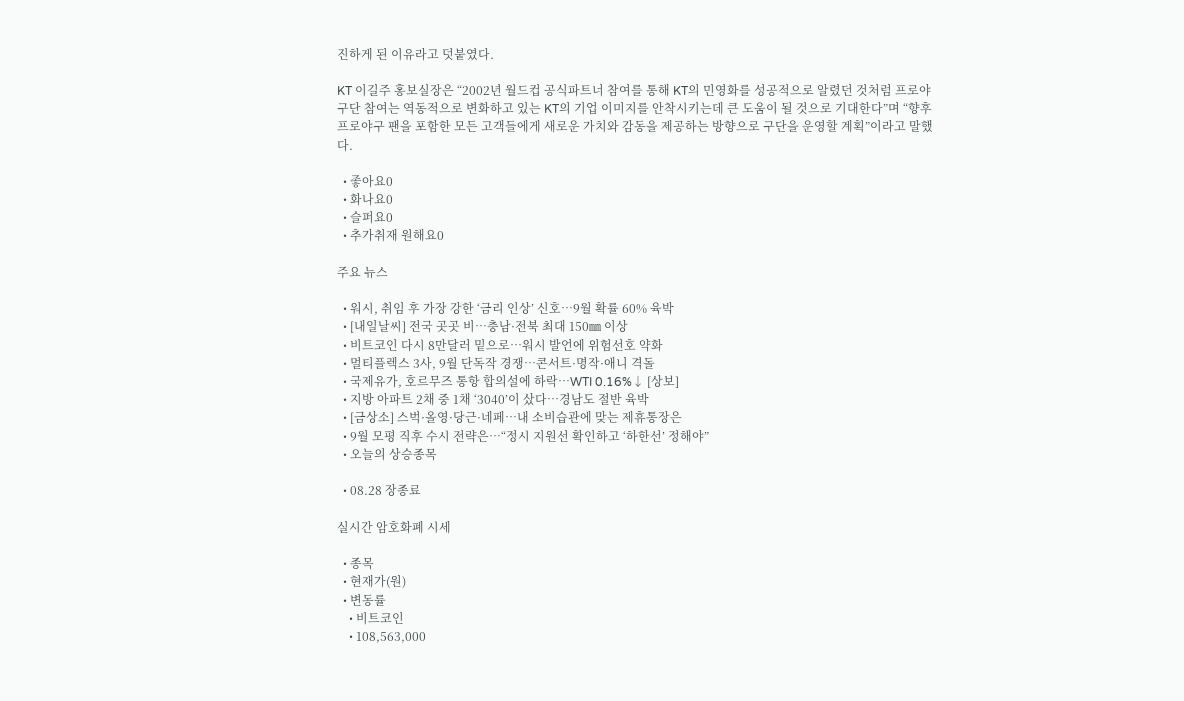진하게 된 이유라고 덧붙였다.

KT 이길주 홍보실장은 “2002년 월드컵 공식파트너 참여를 통해 KT의 민영화를 성공적으로 알렸던 것처럼 프로야구단 참여는 역동적으로 변화하고 있는 KT의 기업 이미지를 안착시키는데 큰 도움이 될 것으로 기대한다”며 “향후 프로야구 팬을 포함한 모든 고객들에게 새로운 가치와 감동을 제공하는 방향으로 구단을 운영할 계획”이라고 말했다.

  • 좋아요0
  • 화나요0
  • 슬퍼요0
  • 추가취재 원해요0

주요 뉴스

  • 워시, 취임 후 가장 강한 ‘금리 인상’ 신호…9월 확률 60% 육박
  • [내일날씨] 전국 곳곳 비…충남·전북 최대 150㎜ 이상
  • 비트코인 다시 8만달러 밑으로…워시 발언에 위험선호 약화
  • 멀티플렉스 3사, 9월 단독작 경쟁…콘서트·명작·애니 격돌
  • 국제유가, 호르무즈 통항 합의설에 하락…WTI 0.16%↓ [상보]
  • 지방 아파트 2채 중 1채 ‘3040’이 샀다…경남도 절반 육박
  • [금상소] 스벅·올영·당근·네페⋯내 소비습관에 맞는 제휴통장은
  • 9월 모평 직후 수시 전략은…“정시 지원선 확인하고 ‘하한선’ 정해야”
  • 오늘의 상승종목

  • 08.28 장종료

실시간 암호화폐 시세

  • 종목
  • 현재가(원)
  • 변동률
    • 비트코인
    • 108,563,000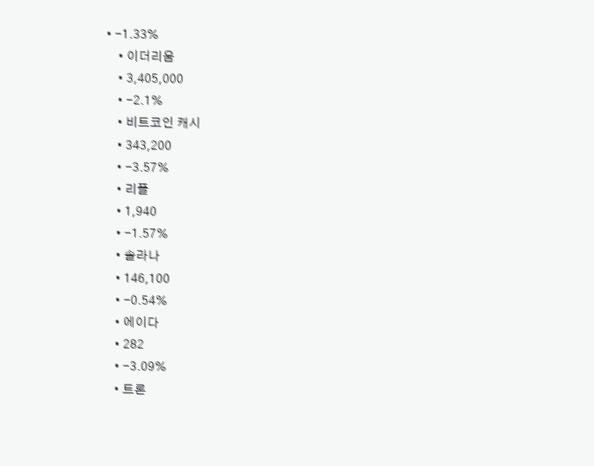• -1.33%
    • 이더리움
    • 3,405,000
    • -2.1%
    • 비트코인 캐시
    • 343,200
    • -3.57%
    • 리플
    • 1,940
    • -1.57%
    • 솔라나
    • 146,100
    • -0.54%
    • 에이다
    • 282
    • -3.09%
    • 트론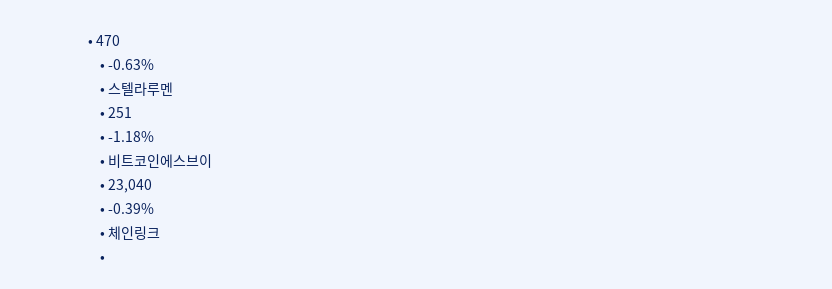• 470
    • -0.63%
    • 스텔라루멘
    • 251
    • -1.18%
    • 비트코인에스브이
    • 23,040
    • -0.39%
    • 체인링크
    •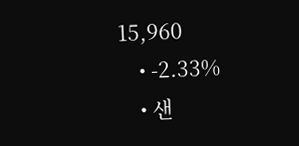15,960
    • -2.33%
    • 샌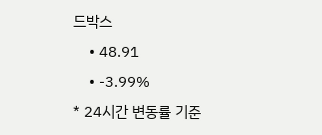드박스
    • 48.91
    • -3.99%
* 24시간 변동률 기준